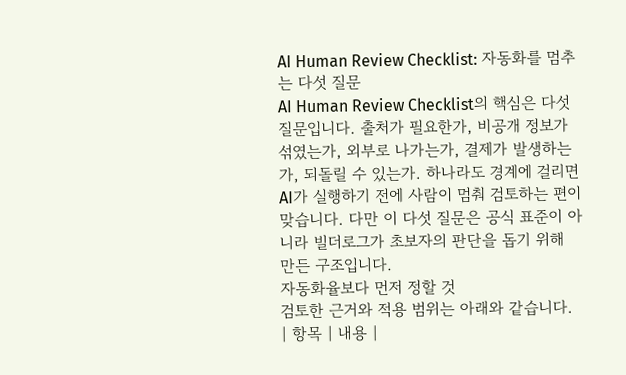AI Human Review Checklist: 자동화를 멈추는 다섯 질문
AI Human Review Checklist의 핵심은 다섯 질문입니다. 출처가 필요한가, 비공개 정보가 섞였는가, 외부로 나가는가, 결제가 발생하는가, 되돌릴 수 있는가. 하나라도 경계에 걸리면 AI가 실행하기 전에 사람이 멈춰 검토하는 편이 맞습니다. 다만 이 다섯 질문은 공식 표준이 아니라 빌더로그가 초보자의 판단을 돕기 위해 만든 구조입니다.
자동화율보다 먼저 정할 것
검토한 근거와 적용 범위는 아래와 같습니다.
| 항목 | 내용 |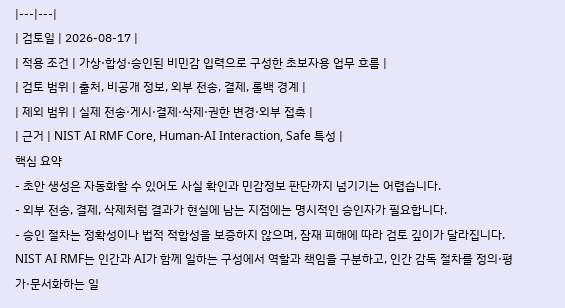|---|---|
| 검토일 | 2026-08-17 |
| 적용 조건 | 가상·합성·승인된 비민감 입력으로 구성한 초보자용 업무 흐름 |
| 검토 범위 | 출처, 비공개 정보, 외부 전송, 결제, 롤백 경계 |
| 제외 범위 | 실제 전송·게시·결제·삭제·권한 변경·외부 접촉 |
| 근거 | NIST AI RMF Core, Human-AI Interaction, Safe 특성 |
핵심 요약
- 초안 생성은 자동화할 수 있어도 사실 확인과 민감정보 판단까지 넘기기는 어렵습니다.
- 외부 전송, 결제, 삭제처럼 결과가 현실에 남는 지점에는 명시적인 승인자가 필요합니다.
- 승인 절차는 정확성이나 법적 적합성을 보증하지 않으며, 잠재 피해에 따라 검토 깊이가 달라집니다.
NIST AI RMF는 인간과 AI가 함께 일하는 구성에서 역할과 책임을 구분하고, 인간 감독 절차를 정의·평가·문서화하는 일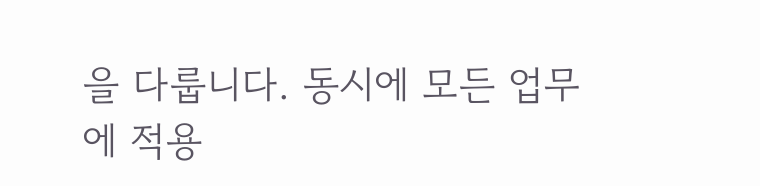을 다룹니다. 동시에 모든 업무에 적용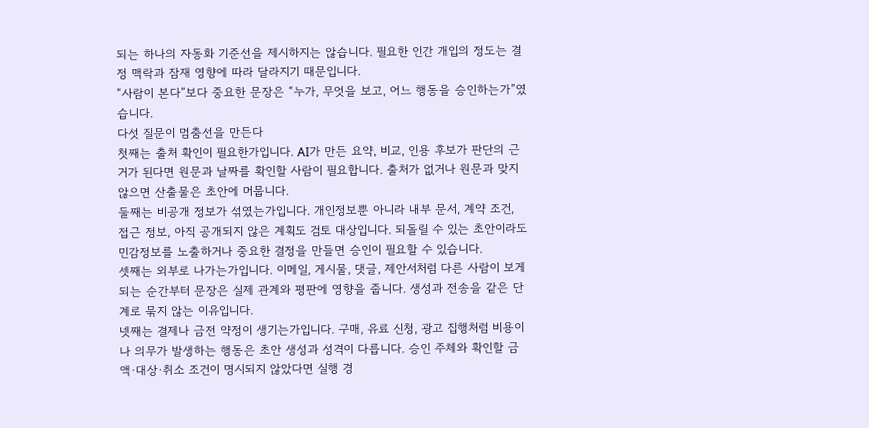되는 하나의 자동화 기준선을 제시하지는 않습니다. 필요한 인간 개입의 정도는 결정 맥락과 잠재 영향에 따라 달라지기 때문입니다.
“사람이 본다”보다 중요한 문장은 “누가, 무엇을 보고, 어느 행동을 승인하는가”였습니다.
다섯 질문이 멈춤선을 만든다
첫째는 출처 확인이 필요한가입니다. AI가 만든 요약, 비교, 인용 후보가 판단의 근거가 된다면 원문과 날짜를 확인할 사람이 필요합니다. 출처가 없거나 원문과 맞지 않으면 산출물은 초안에 머뭅니다.
둘째는 비공개 정보가 섞였는가입니다. 개인정보뿐 아니라 내부 문서, 계약 조건, 접근 정보, 아직 공개되지 않은 계획도 검토 대상입니다. 되돌릴 수 있는 초안이라도 민감정보를 노출하거나 중요한 결정을 만들면 승인이 필요할 수 있습니다.
셋째는 외부로 나가는가입니다. 이메일, 게시물, 댓글, 제안서처럼 다른 사람이 보게 되는 순간부터 문장은 실제 관계와 평판에 영향을 줍니다. 생성과 전송을 같은 단계로 묶지 않는 이유입니다.
넷째는 결제나 금전 약정이 생기는가입니다. 구매, 유료 신청, 광고 집행처럼 비용이나 의무가 발생하는 행동은 초안 생성과 성격이 다릅니다. 승인 주체와 확인할 금액·대상·취소 조건이 명시되지 않았다면 실행 경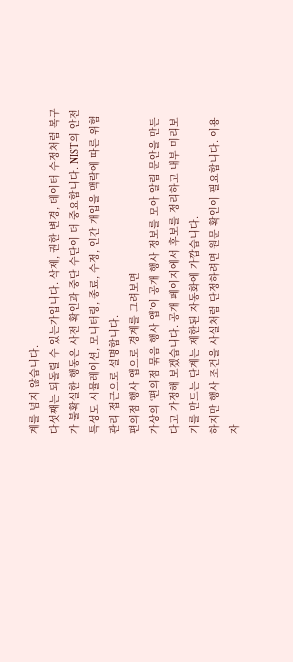계를 넘지 않습니다.
다섯째는 되돌릴 수 있는가입니다. 삭제, 권한 변경, 데이터 수정처럼 복구가 불확실한 행동은 사전 확인과 중단 수단이 더 중요합니다. NIST의 안전 특성도 시뮬레이션, 모니터링, 종료, 수정, 인간 개입을 맥락에 따른 위험관리 접근으로 설명합니다.
편의점 행사 앱으로 경계를 그려보면
가상의 ‘편의점 묶음 행사 앱’이 공개 행사 정보를 모아 알림 문안을 만든다고 가정해 보겠습니다. 공개 페이지에서 후보를 정리하고 내부 미리보기를 만드는 단계는 제한된 자동화에 가깝습니다.
하지만 행사 조건을 사실처럼 단정하려면 원문 확인이 필요합니다. 이용자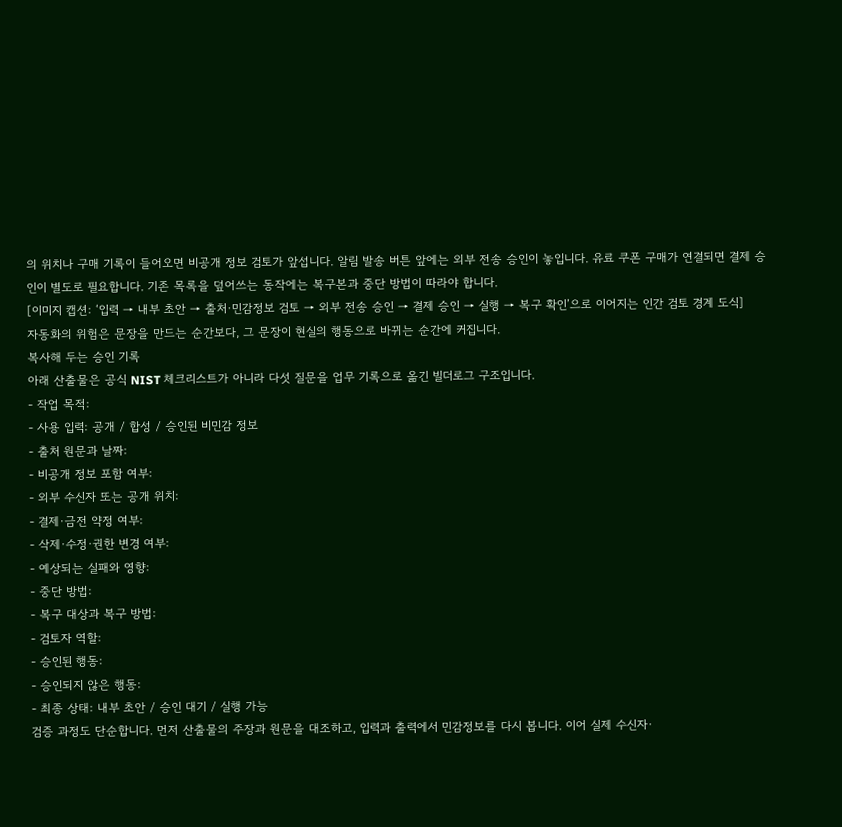의 위치나 구매 기록이 들어오면 비공개 정보 검토가 앞섭니다. 알림 발송 버튼 앞에는 외부 전송 승인이 놓입니다. 유료 쿠폰 구매가 연결되면 결제 승인이 별도로 필요합니다. 기존 목록을 덮어쓰는 동작에는 복구본과 중단 방법이 따라야 합니다.
[이미지 캡션: ‘입력 → 내부 초안 → 출처·민감정보 검토 → 외부 전송 승인 → 결제 승인 → 실행 → 복구 확인’으로 이어지는 인간 검토 경계 도식]
자동화의 위험은 문장을 만드는 순간보다, 그 문장이 현실의 행동으로 바뀌는 순간에 커집니다.
복사해 두는 승인 기록
아래 산출물은 공식 NIST 체크리스트가 아니라 다섯 질문을 업무 기록으로 옮긴 빌더로그 구조입니다.
- 작업 목적:
- 사용 입력: 공개 / 합성 / 승인된 비민감 정보
- 출처 원문과 날짜:
- 비공개 정보 포함 여부:
- 외부 수신자 또는 공개 위치:
- 결제·금전 약정 여부:
- 삭제·수정·권한 변경 여부:
- 예상되는 실패와 영향:
- 중단 방법:
- 복구 대상과 복구 방법:
- 검토자 역할:
- 승인된 행동:
- 승인되지 않은 행동:
- 최종 상태: 내부 초안 / 승인 대기 / 실행 가능
검증 과정도 단순합니다. 먼저 산출물의 주장과 원문을 대조하고, 입력과 출력에서 민감정보를 다시 봅니다. 이어 실제 수신자·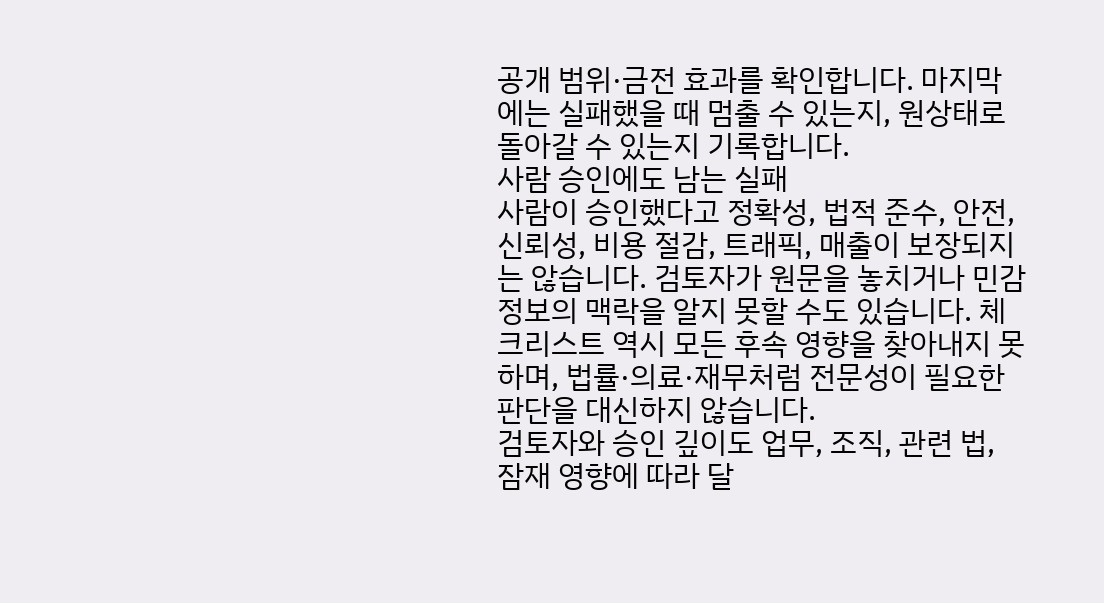공개 범위·금전 효과를 확인합니다. 마지막에는 실패했을 때 멈출 수 있는지, 원상태로 돌아갈 수 있는지 기록합니다.
사람 승인에도 남는 실패
사람이 승인했다고 정확성, 법적 준수, 안전, 신뢰성, 비용 절감, 트래픽, 매출이 보장되지는 않습니다. 검토자가 원문을 놓치거나 민감정보의 맥락을 알지 못할 수도 있습니다. 체크리스트 역시 모든 후속 영향을 찾아내지 못하며, 법률·의료·재무처럼 전문성이 필요한 판단을 대신하지 않습니다.
검토자와 승인 깊이도 업무, 조직, 관련 법, 잠재 영향에 따라 달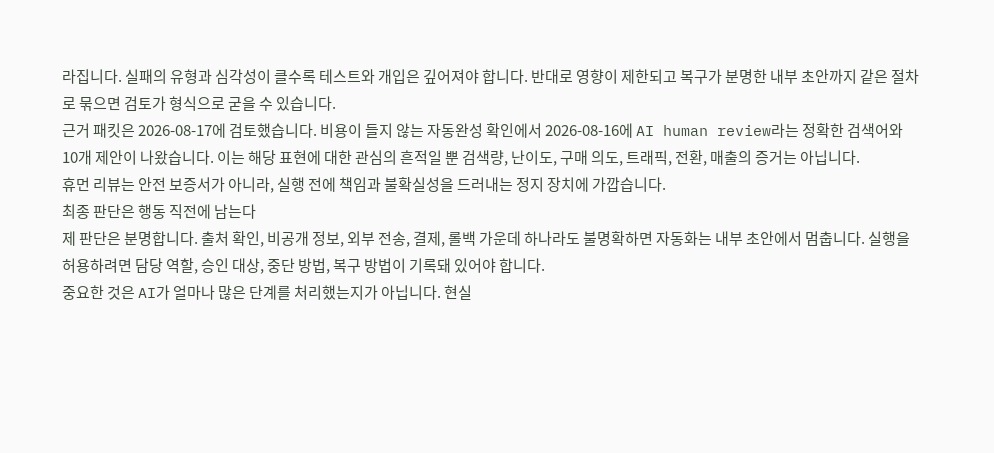라집니다. 실패의 유형과 심각성이 클수록 테스트와 개입은 깊어져야 합니다. 반대로 영향이 제한되고 복구가 분명한 내부 초안까지 같은 절차로 묶으면 검토가 형식으로 굳을 수 있습니다.
근거 패킷은 2026-08-17에 검토했습니다. 비용이 들지 않는 자동완성 확인에서 2026-08-16에 AI human review라는 정확한 검색어와 10개 제안이 나왔습니다. 이는 해당 표현에 대한 관심의 흔적일 뿐 검색량, 난이도, 구매 의도, 트래픽, 전환, 매출의 증거는 아닙니다.
휴먼 리뷰는 안전 보증서가 아니라, 실행 전에 책임과 불확실성을 드러내는 정지 장치에 가깝습니다.
최종 판단은 행동 직전에 남는다
제 판단은 분명합니다. 출처 확인, 비공개 정보, 외부 전송, 결제, 롤백 가운데 하나라도 불명확하면 자동화는 내부 초안에서 멈춥니다. 실행을 허용하려면 담당 역할, 승인 대상, 중단 방법, 복구 방법이 기록돼 있어야 합니다.
중요한 것은 AI가 얼마나 많은 단계를 처리했는지가 아닙니다. 현실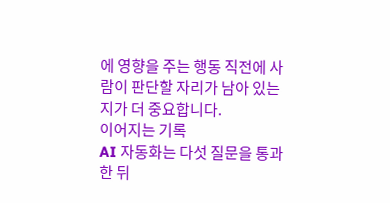에 영향을 주는 행동 직전에 사람이 판단할 자리가 남아 있는지가 더 중요합니다.
이어지는 기록
AI 자동화는 다섯 질문을 통과한 뒤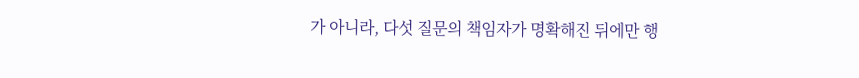가 아니라, 다섯 질문의 책임자가 명확해진 뒤에만 행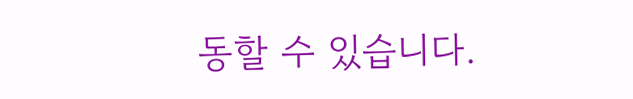동할 수 있습니다.